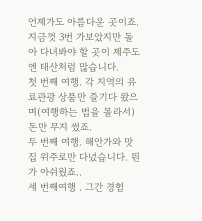언제가도 아름다운 곳이죠. 지금껏 3번 가보았지만 돌아 다녀봐야 할 곳이 제주도엔 태산처럼 많습니다.
첫 번째 여행. 각 지역의 유료관광 상품만 즐기다 왔으며(여행하는 법을 몰라서) 돈만 무지 썼죠.
두 번째 여행. 해안가와 맛집 위주로만 다녔습니다. 뭔가 아쉬웠죠..
세 번째여행 . 그간 경험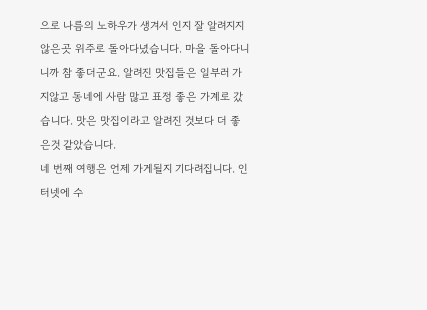으로 나름의 노하우가 생겨서 인지 잘 알려지지 않은곳 위주로 돌아다녔습니다. 마을 돌아다니니까 참 좋더군요. 알려진 맛집들은 일부러 가지않고 동네에 사람 많고 표정 좋은 가계로 갔습니다. 맛은 맛집이라고 알려진 것보다 더 좋은것 같았습니다.
네 번째 여행은 언제 가게될지 기다려집니다. 인터넷에 수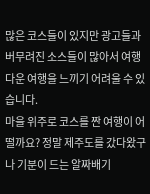많은 코스들이 있지만 광고들과 버무려진 소스들이 많아서 여행다운 여행을 느끼기 어려울 수 있습니다.
마을 위주로 코스를 짠 여행이 어떨까요? 정말 제주도를 갔다왔구나 기분이 드는 알짜배기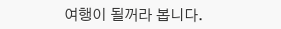여행이 될꺼라 봅니다.